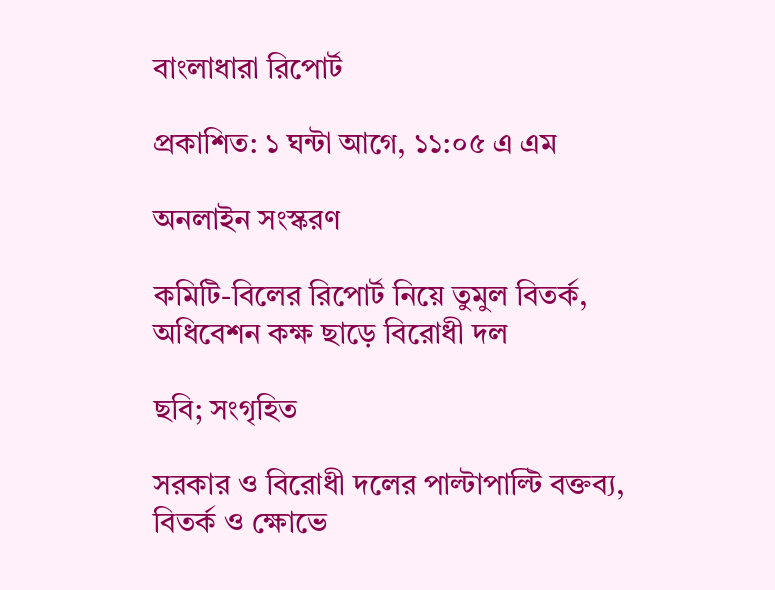বাংলাধারা রিপোর্ট

প্রকাশিত: ১ ঘন্টা আগে, ১১:০৫ এ এম

অনলাইন সংস্করণ

কমিটি-বিলের রিপোর্ট নিয়ে তুমুল বিতর্ক, অধিবেশন কক্ষ ছাড়ে বিরোধী দল

ছবি; সংগৃহিত

সরকার ও বিরোধী দলের পাল্টাপাল্টি বক্তব্য, বিতর্ক ও ক্ষোভে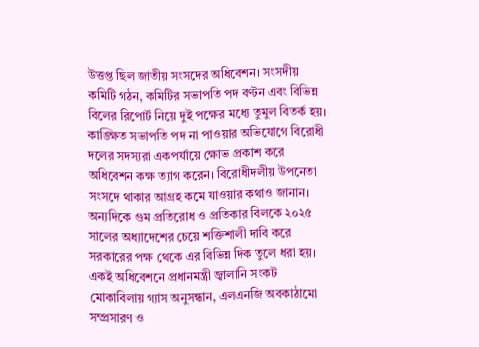উত্তপ্ত ছিল জাতীয় সংসদের অধিবেশন। সংসদীয় কমিটি গঠন, কমিটির সভাপতি পদ বণ্টন এবং বিভিন্ন বিলের রিপোর্ট নিয়ে দুই পক্ষের মধ্যে তুমুল বিতর্ক হয়। কাঙ্ক্ষিত সভাপতি পদ না পাওয়ার অভিযোগে বিরোধী দলের সদস্যরা একপর্যায়ে ক্ষোভ প্রকাশ করে অধিবেশন কক্ষ ত্যাগ করেন। বিরোধীদলীয় উপনেতা সংসদে থাকার আগ্রহ কমে যাওয়ার কথাও জানান। অন্যদিকে গুম প্রতিরোধ ও প্রতিকার বিলকে ২০২৫ সালের অধ্যাদেশের চেয়ে শক্তিশালী দাবি করে সরকারের পক্ষ থেকে এর বিভিন্ন দিক তুলে ধরা হয়। একই অধিবেশনে প্রধানমন্ত্রী জ্বালানি সংকট মোকাবিলায় গ্যাস অনুসন্ধান, এলএনজি অবকাঠামো সম্প্রসারণ ও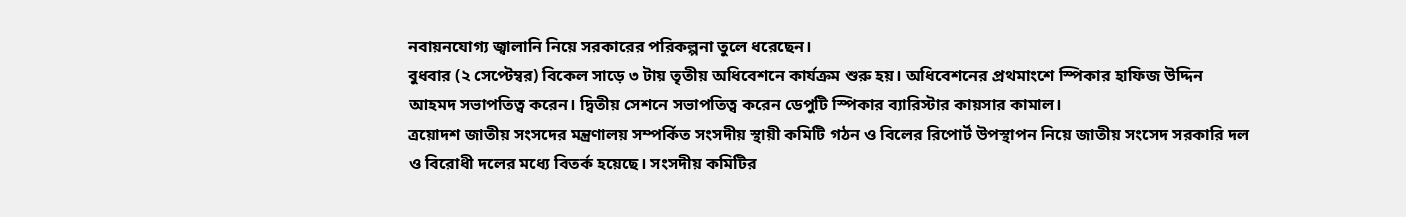নবায়নযোগ্য জ্বালানি নিয়ে সরকারের পরিকল্পনা তুলে ধরেছেন।
বুধবার (২ সেপ্টেম্বর) বিকেল সাড়ে ৩ টায় তৃতীয় অধিবেশনে কার্যক্রম শুরু হয়। অধিবেশনের প্রথমাংশে স্পিকার হাফিজ উদ্দিন আহমদ সভাপতিত্ব করেন। দ্বিতীয় সেশনে সভাপতিত্ব করেন ডেপুটি স্পিকার ব্যারিস্টার কায়সার কামাল।
ত্রয়োদশ জাতীয় সংসদের মন্ত্রণালয় সম্পর্কিত সংসদীয় স্থায়ী কমিটি গঠন ও বিলের রিপোর্ট উপস্থাপন নিয়ে জাতীয় সংসেদ সরকারি দল ও বিরোধী দলের মধ্যে বিতর্ক হয়েছে। সংসদীয় কমিটির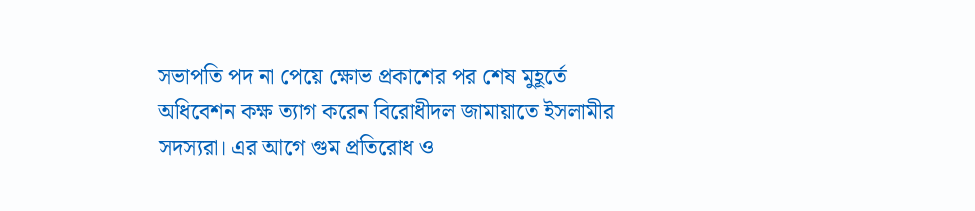সভাপতি পদ না পেয়ে ক্ষোভ প্রকাশের পর শেষ মুহূর্তে অধিবেশন কক্ষ ত্যাগ করেন বিরোধীদল জামায়াতে ইসলামীর সদস্যরা। এর আগে গুম প্রতিরোধ ও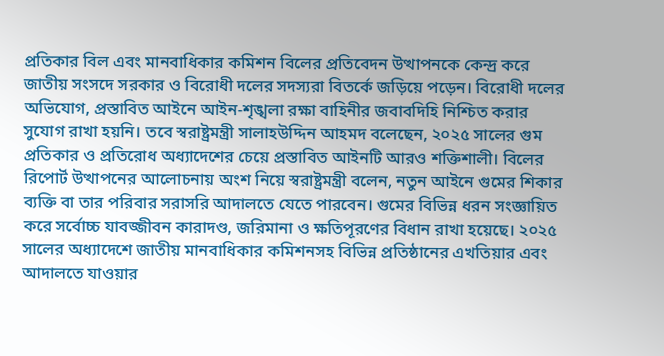প্রতিকার বিল এবং মানবাধিকার কমিশন বিলের প্রতিবেদন উত্থাপনকে কেন্দ্র করে জাতীয় সংসদে সরকার ও বিরোধী দলের সদস্যরা বিতর্কে জড়িয়ে পড়েন। বিরোধী দলের অভিযোগ, প্রস্তাবিত আইনে আইন-শৃঙ্খলা রক্ষা বাহিনীর জবাবদিহি নিশ্চিত করার সুযোগ রাখা হয়নি। তবে স্বরাষ্ট্রমন্ত্রী সালাহউদ্দিন আহমদ বলেছেন, ২০২৫ সালের গুম প্রতিকার ও প্রতিরোধ অধ্যাদেশের চেয়ে প্রস্তাবিত আইনটি আরও শক্তিশালী। বিলের রিপোর্ট উত্থাপনের আলোচনায় অংশ নিয়ে স্বরাষ্ট্রমন্ত্রী বলেন, নতুন আইনে গুমের শিকার ব্যক্তি বা তার পরিবার সরাসরি আদালতে যেতে পারবেন। গুমের বিভিন্ন ধরন সংজ্ঞায়িত করে সর্বোচ্চ যাবজ্জীবন কারাদণ্ড, জরিমানা ও ক্ষতিপূরণের বিধান রাখা হয়েছে। ২০২৫ সালের অধ্যাদেশে জাতীয় মানবাধিকার কমিশনসহ বিভিন্ন প্রতিষ্ঠানের এখতিয়ার এবং আদালতে যাওয়ার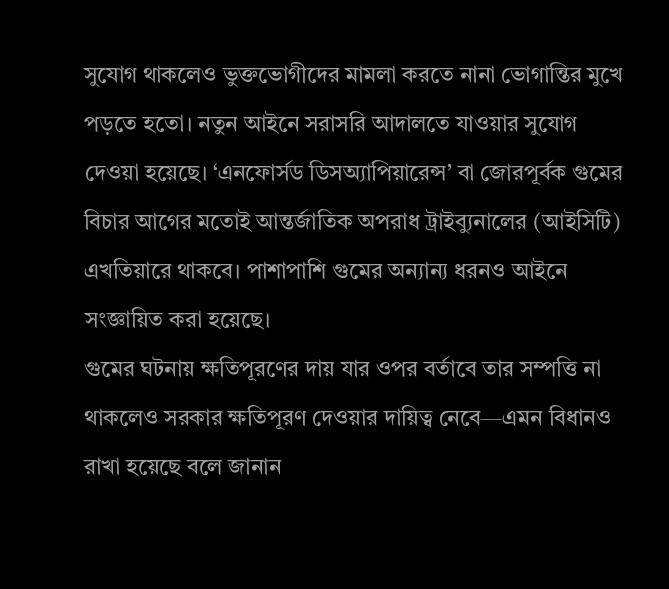সুযোগ থাকলেও ভুক্তভোগীদের মামলা করতে নানা ভোগান্তির মুখে পড়তে হতো। নতুন আইনে সরাসরি আদালতে যাওয়ার সুযোগ দেওয়া হয়েছে। ‘এনফোর্সড ডিসঅ্যাপিয়ারেন্স’ বা জোরপূর্বক গুমের বিচার আগের মতোই আন্তর্জাতিক অপরাধ ট্রাইব্যুনালের (আইসিটি) এখতিয়ারে থাকবে। পাশাপাশি গুমের অন্যান্য ধরনও আইনে সংজ্ঞায়িত করা হয়েছে।
গুমের ঘটনায় ক্ষতিপূরণের দায় যার ওপর বর্তাবে তার সম্পত্তি না থাকলেও সরকার ক্ষতিপূরণ দেওয়ার দায়িত্ব নেবে—এমন বিধানও রাখা হয়েছে বলে জানান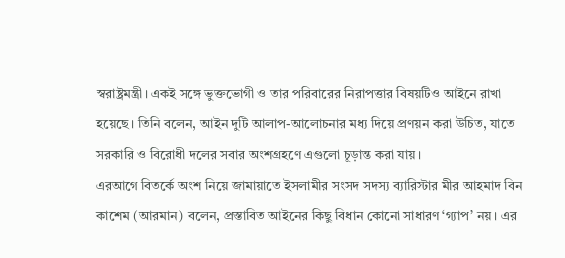স্বরাষ্ট্রমন্ত্রী। একই সঙ্গে ভুক্তভোগী ও তার পরিবারের নিরাপত্তার বিষয়টিও আইনে রাখা হয়েছে। তিনি বলেন, আইন দুটি আলাপ-আলোচনার মধ্য দিয়ে প্রণয়ন করা উচিত, যাতে সরকারি ও বিরোধী দলের সবার অংশগ্রহণে এগুলো চূড়ান্ত করা যায়।
এরআগে বিতর্কে অংশ নিয়ে জামায়াতে ইসলামীর সংসদ সদস্য ব্যারিস্টার মীর আহমাদ বিন কাশেম (আরমান) বলেন, প্রস্তাবিত আইনের কিছু বিধান কোনো সাধারণ ‘গ্যাপ’ নয়। এর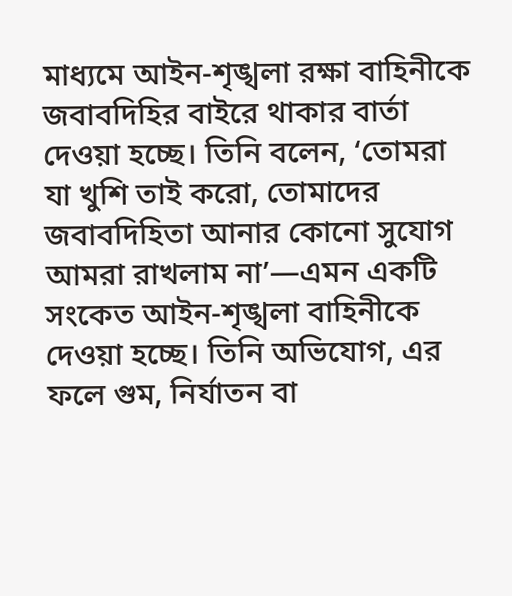মাধ্যমে আইন-শৃঙ্খলা রক্ষা বাহিনীকে জবাবদিহির বাইরে থাকার বার্তা দেওয়া হচ্ছে। তিনি বলেন, ‘তোমরা যা খুশি তাই করো, তোমাদের জবাবদিহিতা আনার কোনো সুযোগ আমরা রাখলাম না’—এমন একটি সংকেত আইন-শৃঙ্খলা বাহিনীকে দেওয়া হচ্ছে। তিনি অভিযোগ, এর ফলে গুম, নির্যাতন বা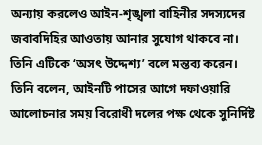অন্যায় করলেও আইন-শৃঙ্খলা বাহিনীর সদস্যদের জবাবদিহির আওতায় আনার সুযোগ থাকবে না। তিনি এটিকে ‘অসৎ উদ্দেশ্য’ বলে মন্তব্য করেন। তিনি বলেন, আইনটি পাসের আগে দফাওয়ারি আলোচনার সময় বিরোধী দলের পক্ষ থেকে সুনির্দিষ্ট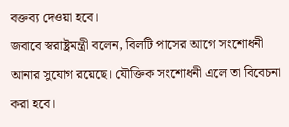বক্তব্য দেওয়া হবে।
জবাবে স্বরাষ্ট্রমন্ত্রী বলেন, বিলটি পাসের আগে সংশোধনী আনার সুযোগ রয়েছে। যৌক্তিক সংশোধনী এলে তা বিবেচনা করা হবে।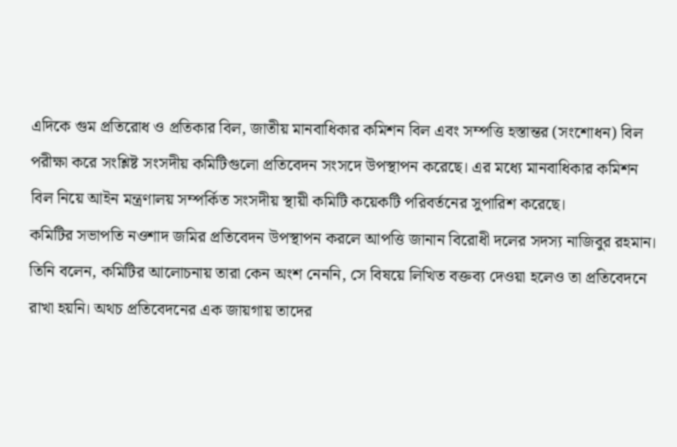এদিকে গুম প্রতিরোধ ও প্রতিকার বিল, জাতীয় মানবাধিকার কমিশন বিল এবং সম্পত্তি হস্তান্তর (সংশোধন) বিল পরীক্ষা করে সংশ্লিষ্ট সংসদীয় কমিটিগুলো প্রতিবেদন সংসদে উপস্থাপন করেছে। এর মধ্যে মানবাধিকার কমিশন বিল নিয়ে আইন মন্ত্রণালয় সম্পর্কিত সংসদীয় স্থায়ী কমিটি কয়েকটি পরিবর্তনের সুপারিশ করেছে।
কমিটির সভাপতি নওশাদ জমির প্রতিবেদন উপস্থাপন করলে আপত্তি জানান বিরোধী দলের সদস্য নাজিবুর রহমান। তিনি বলেন, কমিটির আলোচনায় তারা কেন অংশ নেননি, সে বিষয়ে লিখিত বক্তব্য দেওয়া হলেও তা প্রতিবেদনে রাখা হয়নি। অথচ প্রতিবেদনের এক জায়গায় তাদের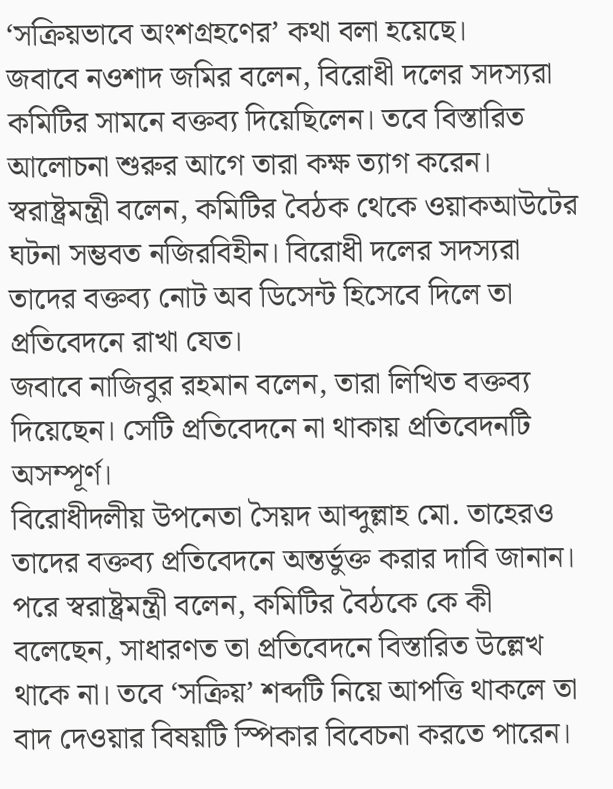‘সক্রিয়ভাবে অংশগ্রহণের’ কথা বলা হয়েছে।
জবাবে নওশাদ জমির বলেন, বিরোধী দলের সদস্যরা কমিটির সামনে বক্তব্য দিয়েছিলেন। তবে বিস্তারিত আলোচনা শুরুর আগে তারা কক্ষ ত্যাগ করেন।
স্বরাষ্ট্রমন্ত্রী বলেন, কমিটির বৈঠক থেকে ওয়াকআউটের ঘটনা সম্ভবত নজিরবিহীন। বিরোধী দলের সদস্যরা তাদের বক্তব্য নোট অব ডিসেন্ট হিসেবে দিলে তা প্রতিবেদনে রাখা যেত।
জবাবে নাজিবুর রহমান বলেন, তারা লিখিত বক্তব্য দিয়েছেন। সেটি প্রতিবেদনে না থাকায় প্রতিবেদনটি অসম্পূর্ণ।
বিরোধীদলীয় উপনেতা সৈয়দ আব্দুল্লাহ মো. তাহেরও তাদের বক্তব্য প্রতিবেদনে অন্তর্ভুক্ত করার দাবি জানান।
পরে স্বরাষ্ট্রমন্ত্রী বলেন, কমিটির বৈঠকে কে কী বলেছেন, সাধারণত তা প্রতিবেদনে বিস্তারিত উল্লেখ থাকে না। তবে ‘সক্রিয়’ শব্দটি নিয়ে আপত্তি থাকলে তা বাদ দেওয়ার বিষয়টি স্পিকার বিবেচনা করতে পারেন।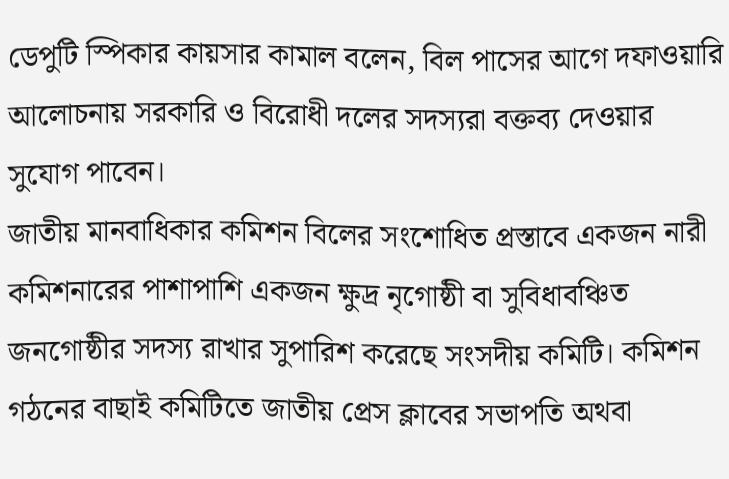ডেপুটি স্পিকার কায়সার কামাল বলেন, বিল পাসের আগে দফাওয়ারি আলোচনায় সরকারি ও বিরোধী দলের সদস্যরা বক্তব্য দেওয়ার সুযোগ পাবেন।
জাতীয় মানবাধিকার কমিশন বিলের সংশোধিত প্রস্তাবে একজন নারী কমিশনারের পাশাপাশি একজন ক্ষুদ্র নৃগোষ্ঠী বা সুবিধাবঞ্চিত জনগোষ্ঠীর সদস্য রাখার সুপারিশ করেছে সংসদীয় কমিটি। কমিশন গঠনের বাছাই কমিটিতে জাতীয় প্রেস ক্লাবের সভাপতি অথবা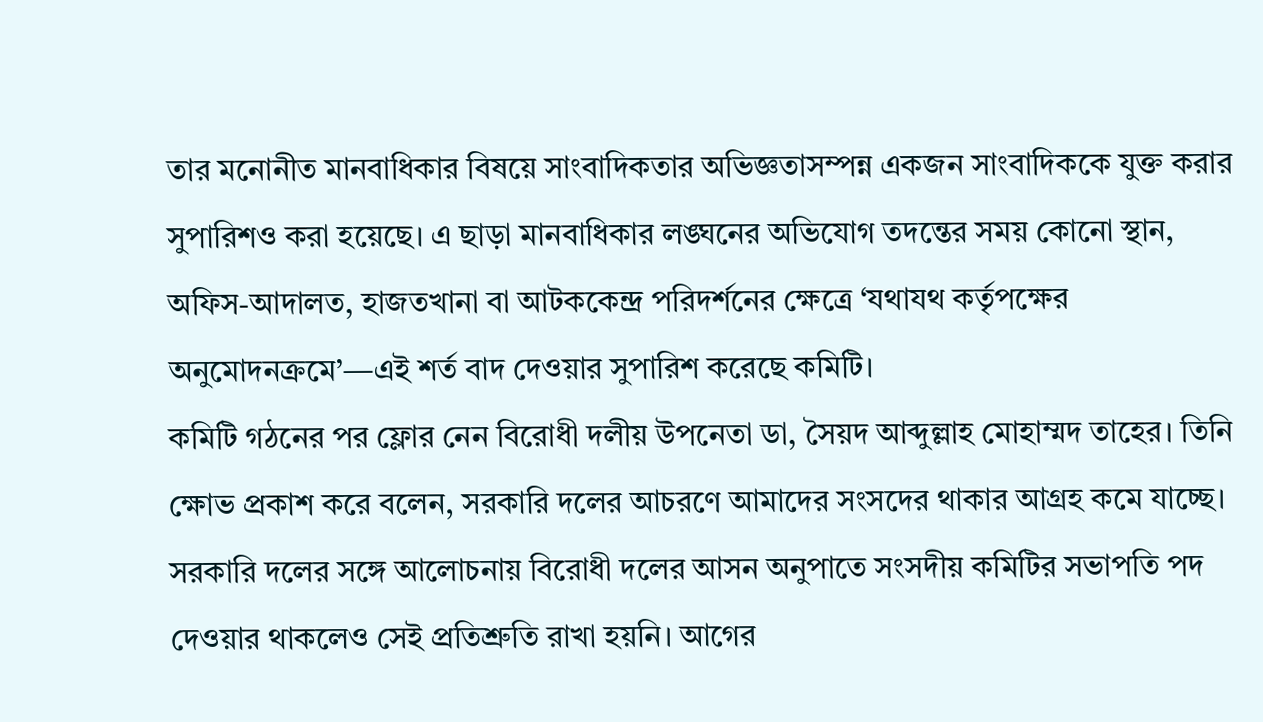তার মনোনীত মানবাধিকার বিষয়ে সাংবাদিকতার অভিজ্ঞতাসম্পন্ন একজন সাংবাদিককে যুক্ত করার সুপারিশও করা হয়েছে। এ ছাড়া মানবাধিকার লঙ্ঘনের অভিযোগ তদন্তের সময় কোনো স্থান, অফিস-আদালত, হাজতখানা বা আটককেন্দ্র পরিদর্শনের ক্ষেত্রে ‘যথাযথ কর্তৃপক্ষের অনুমোদনক্রমে’—এই শর্ত বাদ দেওয়ার সুপারিশ করেছে কমিটি।
কমিটি গঠনের পর ফ্লোর নেন বিরোধী দলীয় উপনেতা ডা, সৈয়দ আব্দুল্লাহ মোহাম্মদ তাহের। তিনি ক্ষোভ প্রকাশ করে বলেন, সরকারি দলের আচরণে আমাদের সংসদের থাকার আগ্রহ কমে যাচ্ছে। সরকারি দলের সঙ্গে আলোচনায় বিরোধী দলের আসন অনুপাতে সংসদীয় কমিটির সভাপতি পদ দেওয়ার থাকলেও সেই প্রতিশ্রুতি রাখা হয়নি। আগের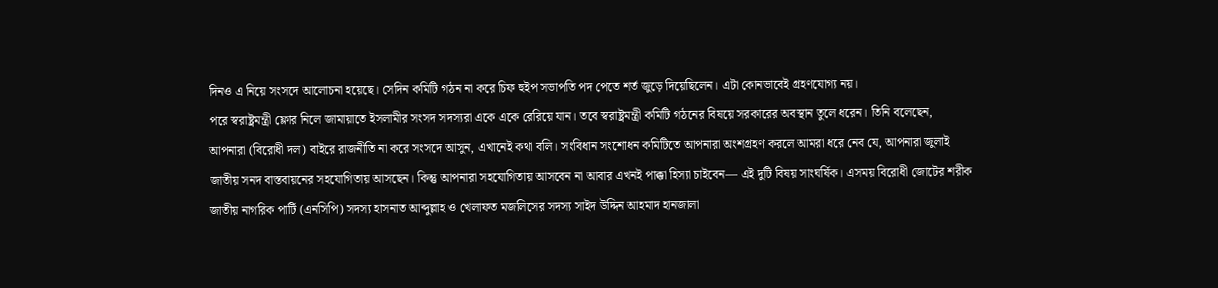দিনও এ নিয়ে সংসদে আলোচনা হয়েছে। সেদিন কমিটি গঠন না করে চিফ হুইপ সভাপতি পদ পেতে শর্ত জুড়ে দিয়েছিলেন। এটা কোনভাবেই গ্রহণযোগ্য নয়।
পরে স্বরাষ্ট্রমন্ত্রী ফ্লোর নিলে জামায়াতে ইসলামীর সংসদ সদস্যরা একে একে রেরিয়ে যান। তবে স্বরাষ্ট্রমন্ত্রী কমিটি গঠনের বিষয়ে সরকারের অবস্থান তুলে ধরেন। তিনি বলেছেন, আপনারা (বিরোধী দল) বাইরে রাজনীতি না করে সংসদে আসুন, এখানেই কথা বলি। সংবিধান সংশোধন কমিটিতে আপনারা অংশগ্রহণ করলে আমরা ধরে নেব যে, আপনারা জুলাই জাতীয় সনদ বাস্তবায়নের সহযোগিতায় আসছেন। কিন্তু আপনারা সহযোগিতায় আসবেন না আবার এখনই পাক্কা হিস্যা চাইবেন— এই দুটি বিষয় সাংঘর্ষিক। এসময় বিরোধী জোটের শরীক জাতীয় নাগরিক পার্টি (এনসিপি) সদস্য হাসনাত আব্দুল্লাহ ও খেলাফত মজলিসের সদস্য সাইদ উদ্দিন আহমাদ হানজালা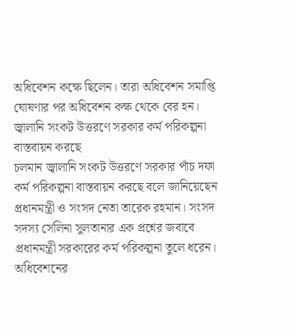অধিবেশন কক্ষে ছিলেন। তারা অধিবেশন সমাপ্তি ঘোষণার পর অধিবেশন কক্ষ থেকে বের হন।
জ্বালানি সংকট উত্তরণে সরকার কর্ম পরিকল্পনা বাস্তবায়ন করছে
চলমান জ্বালানি সংকট উত্তরণে সরকার পাঁচ দফা কর্ম পরিকল্পনা বাস্তবায়ন করছে বলে জানিয়েছেন প্রধানমন্ত্রী ও সংসদ নেতা তারেক রহমান। সংসদ সদস্য সেলিনা সুলতানার এক প্রশ্নের জবাবে প্রধানমন্ত্রী সরকারের কর্ম পরিকল্পনা তুলে ধরেন। অধিবেশনের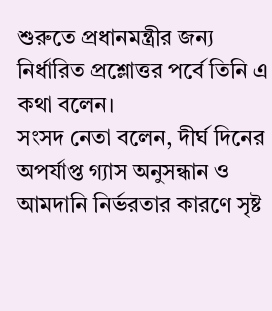শুরুতে প্রধানমন্ত্রীর জন্য নির্ধারিত প্রশ্লোত্তর পর্বে তিনি এ কথা বলেন।
সংসদ নেতা বলেন, দীর্ঘ দিনের অপর্যাপ্ত গ্যাস অনুসন্ধান ও আমদানি নির্ভরতার কারণে সৃষ্ট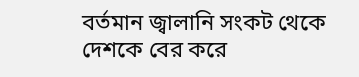বর্তমান জ্বালানি সংকট থেকে দেশকে বের করে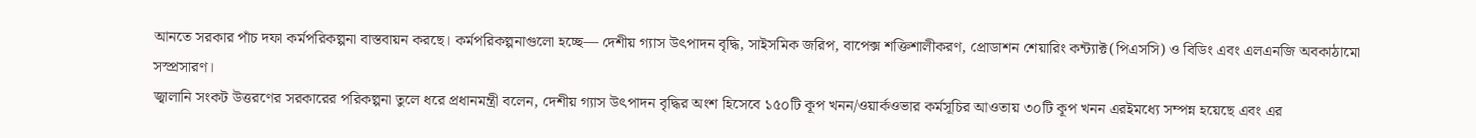আনতে সরকার পাঁচ দফা কর্মপরিকল্পনা বাস্তবায়ন করছে। কর্মপরিকল্পনাগুলো হচ্ছে— দেশীয় গ্যাস উৎপাদন বৃদ্ধি, সাইসমিক জরিপ, বাপেক্স শক্তিশালীকরণ, প্রোডাশন শেয়ারিং কন্ট্যাক্ট(পিএসসি) ও বিডিং এবং এলএনজি অবকাঠামো সস্প্রসারণ।
জ্বালানি সংকট উত্তরণের সরকারের পরিকল্পনা তুলে ধরে প্রধানমন্ত্রী বলেন, দেশীয় গ্যাস উৎপাদন বৃদ্ধির অংশ হিসেবে ১৫০টি কূপ খনন/ওয়ার্কওভার কর্মসূচির আওতায় ৩০টি কূপ খনন এরইমধ্যে সম্পন্ন হয়েছে এবং এর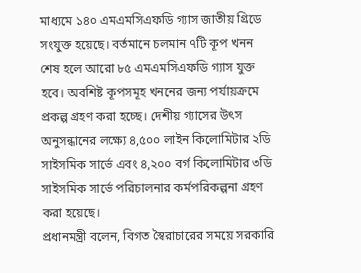মাধ্যমে ১৪০ এমএমসিএফডি গ্যাস জাতীয় গ্রিডে সংযুক্ত হয়েছে। বর্তমানে চলমান ৭টি কূপ খনন শেষ হলে আরো ৮৫ এমএমসিএফডি গ্যাস যুক্ত হবে। অবশিষ্ট কূপসমূহ খননের জন্য পর্যায়ক্রমে প্রকল্প গ্রহণ করা হচ্ছে। দেশীয় গ্যাসের উৎস অনুসন্ধানের লক্ষ্যে ৪,৫০০ লাইন কিলোমিটার ২ডি সাইসমিক সার্ভে এবং ৪,২০০ বর্গ কিলোমিটার ৩ডি সাইসমিক সার্ভে পরিচালনার কর্মপরিকল্পনা গ্রহণ করা হয়েছে।
প্রধানমন্ত্রী বলেন, বিগত স্বৈরাচারের সময়ে সরকারি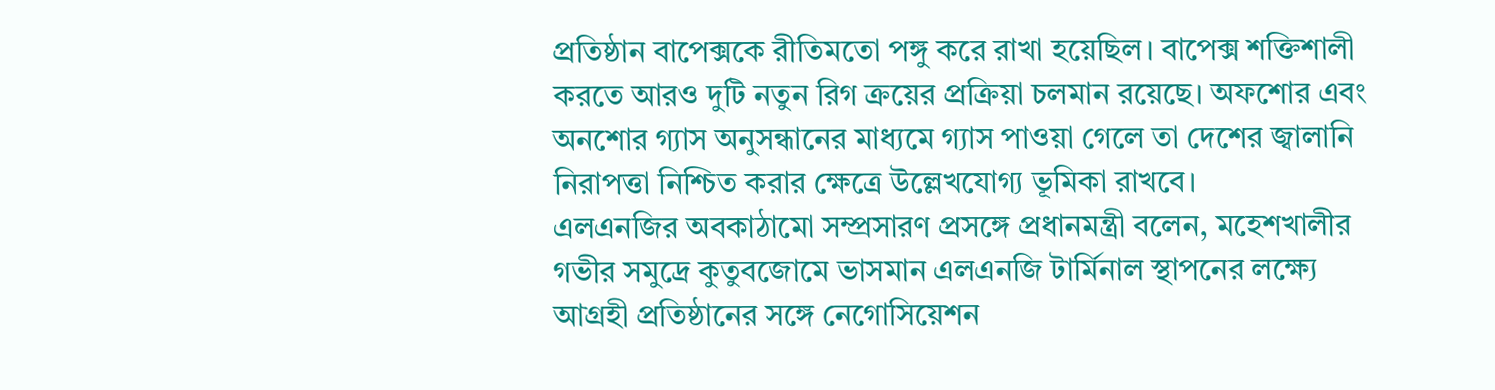প্রতিষ্ঠান বাপেক্সকে রীতিমতো পঙ্গু করে রাখা হয়েছিল। বাপেক্স শক্তিশালী করতে আরও দুটি নতুন রিগ ক্রয়ের প্রক্রিয়া চলমান রয়েছে। অফশোর এবং অনশোর গ্যাস অনুসন্ধানের মাধ্যমে গ্যাস পাওয়া গেলে তা দেশের জ্বালানি নিরাপত্তা নিশ্চিত করার ক্ষেত্রে উল্লেখযোগ্য ভূমিকা রাখবে।
এলএনজির অবকাঠামো সম্প্রসারণ প্রসঙ্গে প্রধানমন্ত্রী বলেন, মহেশখালীর গভীর সমুদ্রে কুতুবজোমে ভাসমান এলএনজি টার্মিনাল স্থাপনের লক্ষ্যে আগ্রহী প্রতিষ্ঠানের সঙ্গে নেগোসিয়েশন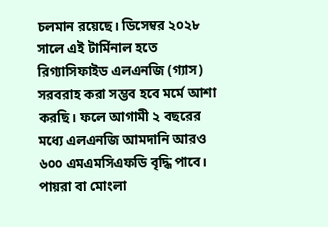চলমান রয়েছে। ডিসেম্বর ২০২৮ সালে এই টার্মিনাল হতে রিগ্যাসিফাইড এলএনজি (গ্যাস) সরবরাহ করা সম্ভব হবে মর্মে আশা করছি। ফলে আগামী ২ বছরের মধ্যে এলএনজি আমদানি আরও ৬০০ এমএমসিএফডি বৃদ্ধি পাবে। পায়রা বা মোংলা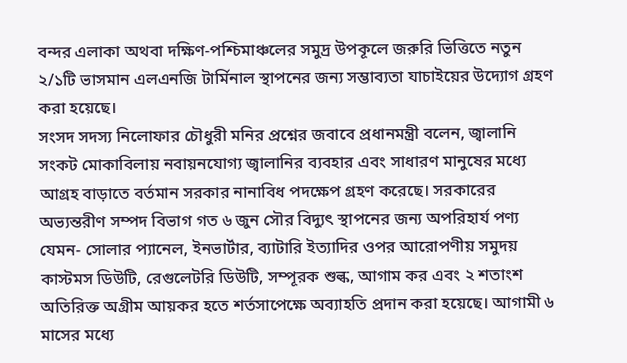বন্দর এলাকা অথবা দক্ষিণ-পশ্চিমাঞ্চলের সমুদ্র উপকূলে জরুরি ভিত্তিতে নতুন ২/১টি ভাসমান এলএনজি টার্মিনাল স্থাপনের জন্য সম্ভাব্যতা যাচাইয়ের উদ্যোগ গ্রহণ করা হয়েছে।
সংসদ সদস্য নিলোফার চৌধুরী মনির প্রশ্নের জবাবে প্রধানমন্ত্রী বলেন, জ্বালানি সংকট মোকাবিলায় নবায়নযোগ্য জ্বালানির ব্যবহার এবং সাধারণ মানুষের মধ্যে আগ্রহ বাড়াতে বর্তমান সরকার নানাবিধ পদক্ষেপ গ্রহণ করেছে। সরকারের অভ্যন্তরীণ সম্পদ বিভাগ গত ৬ জুন সৌর বিদ্যুৎ স্থাপনের জন্য অপরিহার্য পণ্য যেমন- সোলার প্যানেল, ইনভার্টার, ব্যাটারি ইত্যাদির ওপর আরোপণীয় সমুদয় কাস্টমস ডিউটি, রেগুলেটরি ডিউটি, সম্পূরক শুল্ক, আগাম কর এবং ২ শতাংশ অতিরিক্ত অগ্রীম আয়কর হতে শর্তসাপেক্ষে অব্যাহতি প্রদান করা হয়েছে। আগামী ৬ মাসের মধ্যে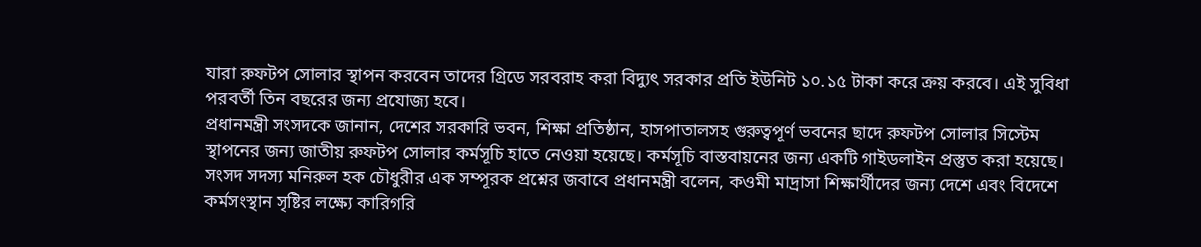যারা রুফটপ সোলার স্থাপন করবেন তাদের গ্রিডে সরবরাহ করা বিদ্যুৎ সরকার প্রতি ইউনিট ১০.১৫ টাকা করে ক্রয় করবে। এই সুবিধা পরবর্তী তিন বছরের জন্য প্রযোজ্য হবে।
প্রধানমন্ত্রী সংসদকে জানান, দেশের সরকারি ভবন, শিক্ষা প্রতিষ্ঠান, হাসপাতালসহ গুরুত্বপূর্ণ ভবনের ছাদে রুফটপ সোলার সিস্টেম স্থাপনের জন্য জাতীয় রুফটপ সোলার কর্মসূচি হাতে নেওয়া হয়েছে। কর্মসূচি বাস্তবায়নের জন্য একটি গাইডলাইন প্রস্তুত করা হয়েছে।
সংসদ সদস্য মনিরুল হক চৌধুরীর এক সম্পূরক প্রশ্নের জবাবে প্রধানমন্ত্রী বলেন, কওমী মাদ্রাসা শিক্ষার্থীদের জন্য দেশে এবং বিদেশে কর্মসংস্থান সৃষ্টির লক্ষ্যে কারিগরি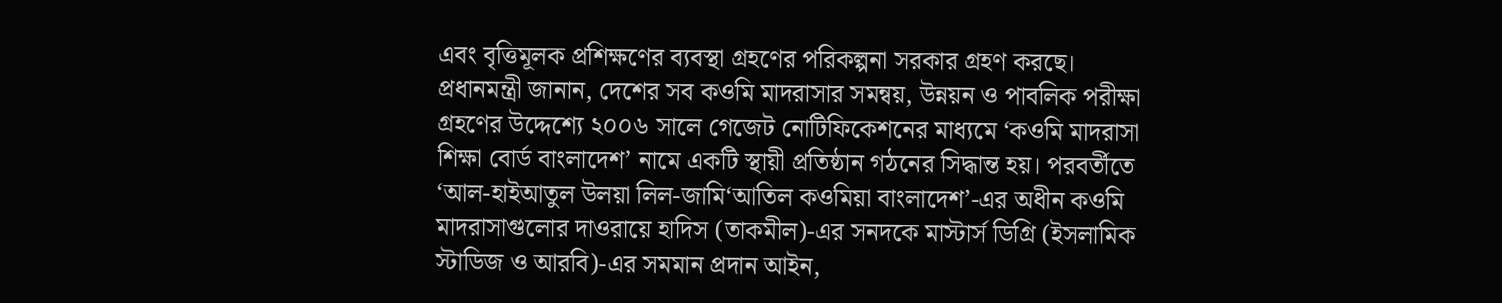এবং বৃত্তিমূলক প্রশিক্ষণের ব্যবস্থা গ্রহণের পরিকল্পনা সরকার গ্রহণ করছে।
প্রধানমন্ত্রী জানান, দেশের সব কওমি মাদরাসার সমন্বয়, উন্নয়ন ও পাবলিক পরীক্ষা গ্রহণের উদ্দেশ্যে ২০০৬ সালে গেজেট নোটিফিকেশনের মাধ্যমে ‘কওমি মাদরাসা শিক্ষা বোর্ড বাংলাদেশ’ নামে একটি স্থায়ী প্রতিষ্ঠান গঠনের সিদ্ধান্ত হয়। পরবর্তীতে ‘আল-হাইআতুল উলয়া লিল-জামি‘আতিল কওমিয়া বাংলাদেশ’-এর অধীন কওমি মাদরাসাগুলোর দাওরায়ে হাদিস (তাকমীল)-এর সনদকে মাস্টার্স ডিগ্রি (ইসলামিক স্টাডিজ ও আরবি)-এর সমমান প্রদান আইন,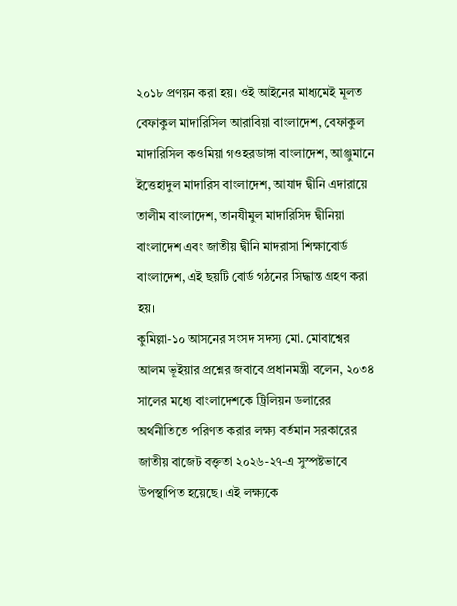২০১৮ প্রণয়ন করা হয়। ওই আইনের মাধ্যমেই মূলত বেফাকুল মাদারিসিল আরাবিয়া বাংলাদেশ, বেফাকুল মাদারিসিল কওমিয়া গওহরডাঙ্গা বাংলাদেশ, আঞ্জুমানে ইত্তেহাদুল মাদারিস বাংলাদেশ, আযাদ দ্বীনি এদারায়ে তালীম বাংলাদেশ, তানযীমুল মাদারিসিদ দ্বীনিয়া বাংলাদেশ এবং জাতীয় দ্বীনি মাদরাসা শিক্ষাবোর্ড বাংলাদেশ, এই ছয়টি বোর্ড গঠনের সিদ্ধান্ত গ্রহণ করা হয়।
কুমিল্লা-১০ আসনের সংসদ সদস্য মো. মোবাশ্বের আলম ভূইয়ার প্রশ্নের জবাবে প্রধানমন্ত্রী বলেন, ২০৩৪ সালের মধ্যে বাংলাদেশকে ট্রিলিয়ন ডলারের অর্থনীতিতে পরিণত করার লক্ষ্য বর্তমান সরকারের জাতীয় বাজেট বক্তৃতা ২০২৬-২৭-এ সুস্পষ্টভাবে উপস্থাপিত হয়েছে। এই লক্ষ্যকে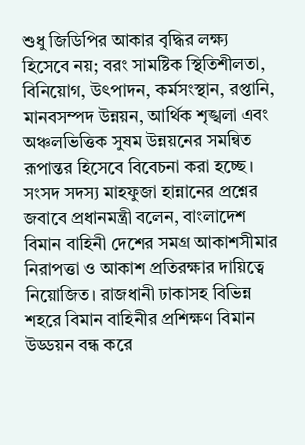শুধু জিডিপির আকার বৃদ্ধির লক্ষ্য হিসেবে নয়; বরং সামষ্টিক স্থিতিশীলতা, বিনিয়োগ, উৎপাদন, কর্মসংস্থান, রপ্তানি, মানবসম্পদ উন্নয়ন, আর্থিক শৃঙ্খলা এবং অঞ্চলভিত্তিক সুষম উন্নয়নের সমন্বিত রূপান্তর হিসেবে বিবেচনা করা হচ্ছে।
সংসদ সদস্য মাহফুজা হান্নানের প্রশ্নের জবাবে প্রধানমন্ত্রী বলেন, বাংলাদেশ বিমান বাহিনী দেশের সমগ্র আকাশসীমার নিরাপত্তা ও আকাশ প্রতিরক্ষার দায়িত্বে নিয়োজিত। রাজধানী ঢাকাসহ বিভিন্ন শহরে বিমান বাহিনীর প্রশিক্ষণ বিমান উড্ডয়ন বন্ধ করে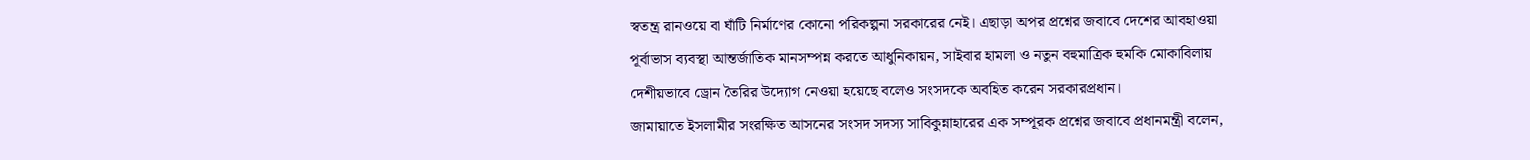স্বতন্ত্র রানওয়ে বা ঘাঁটি নির্মাণের কোনো পরিকল্পনা সরকারের নেই। এছাড়া অপর প্রশ্নের জবাবে দেশের আবহাওয়া পূর্বাভাস ব্যবস্থা আন্তর্জাতিক মানসম্পন্ন করতে আধুনিকায়ন, সাইবার হামলা ও নতুন বহুমাত্রিক হুমকি মোকাবিলায় দেশীয়ভাবে ড্রোন তৈরির উদ্যোগ নেওয়া হয়েছে বলেও সংসদকে অবহিত করেন সরকারপ্রধান।
জামায়াতে ইসলামীর সংরক্ষিত আসনের সংসদ সদস্য সাবিকুন্নাহারের এক সম্পূরক প্রশ্নের জবাবে প্রধানমন্ত্রী বলেন,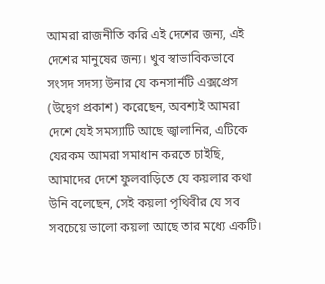আমরা রাজনীতি করি এই দেশের জন্য, এই দেশের মানুষের জন্য। খুব স্বাভাবিকভাবে সংসদ সদস্য উনার যে কনসার্নটি এক্সপ্রেস (উদ্বেগ প্রকাশ) করেছেন, অবশ্যই আমরা দেশে যেই সমস্যাটি আছে জ্বালানির, এটিকে যেরকম আমরা সমাধান করতে চাইছি, আমাদের দেশে ফুলবাড়িতে যে কয়লার কথা উনি বলেছেন, সেই কয়লা পৃথিবীর যে সব সবচেয়ে ভালো কয়লা আছে তার মধ্যে একটি।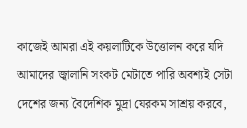কাজেই আমরা এই কয়লাটিকে উত্তোলন করে যদি আমাদের জ্বালানি সংকট মেটাতে পারি অবশ্যই সেটা দেশের জন্য বৈদেশিক মুদ্রা যেরকম সাশ্রয় করবে,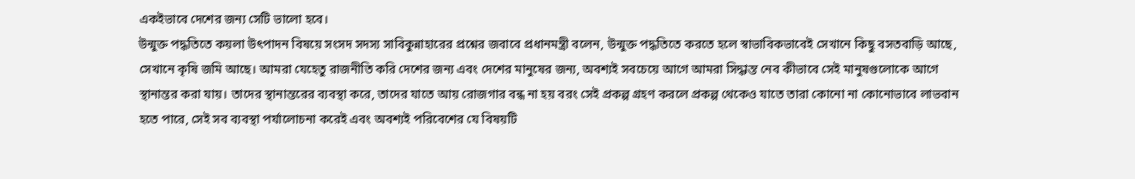একইভাবে দেশের জন্য সেটি ভালো হবে।
উন্মুক্ত পদ্ধতিতে কয়লা উৎপাদন বিষয়ে সংসদ সদস্য সাবিকুন্নাহারের প্রশ্নের জবাবে প্রধানমন্ত্রী বলেন, উন্মুক্ত পদ্ধতিতে করতে হলে স্বাভাবিকভাবেই সেখানে কিছু বসতবাড়ি আছে, সেখানে কৃষি জমি আছে। আমরা যেহেতু রাজনীতি করি দেশের জন্য এবং দেশের মানুষের জন্য, অবশ্যই সবচেয়ে আগে আমরা সিদ্ধান্ত নেব কীভাবে সেই মানুষগুলোকে আগে স্থানান্তর করা যায়। তাদের স্থানান্তরের ব্যবস্থা করে, তাদের যাতে আয় রোজগার বন্ধ না হয় বরং সেই প্রকল্প গ্রহণ করলে প্রকল্প থেকেও যাতে তারা কোনো না কোনোভাবে লাভবান হতে পারে, সেই সব ব্যবস্থা পর্যালোচনা করেই এবং অবশ্যই পরিবেশের যে বিষয়টি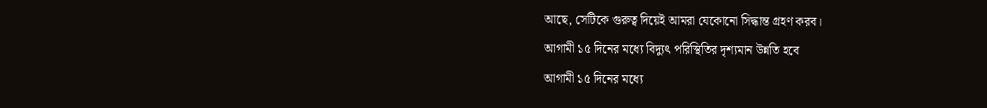আছে, সেটিকে গুরুত্ব দিয়েই আমরা যেকোনো সিদ্ধান্ত গ্রহণ করব।
আগামী ১৫ দিনের মধ্যে বিদ্যুৎ পরিস্থিতির দৃশ্যমান উন্নতি হবে
আগামী ১৫ দিনের মধ্যে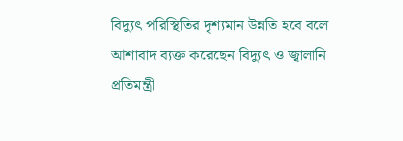বিদ্যুৎ পরিস্থিতির দৃশ্যমান উন্নতি হবে বলে আশাবাদ ব্যক্ত করেছেন বিদ্যুৎ ও জ্বালানি প্রতিমন্ত্রী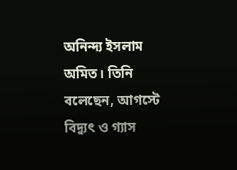অনিন্দ্য ইসলাম অমিত। তিনি বলেছেন, আগস্টে বিদ্যুৎ ও গ্যাস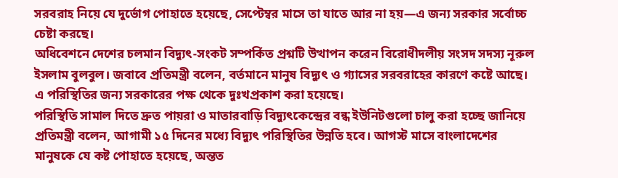সরবরাহ নিয়ে যে দুর্ভোগ পোহাতে হয়েছে, সেপ্টেম্বর মাসে তা যাতে আর না হয়—এ জন্য সরকার সর্বোচ্চ চেষ্টা করছে।
অধিবেশনে দেশের চলমান বিদ্যুৎ-সংকট সম্পর্কিত প্রশ্নটি উত্থাপন করেন বিরোধীদলীয় সংসদ সদস্য নূরুল ইসলাম বুলবুল। জবাবে প্রতিমন্ত্রী বলেন, বর্তমানে মানুষ বিদ্যুৎ ও গ্যাসের সরবরাহের কারণে কষ্টে আছে। এ পরিস্থিতির জন্য সরকারের পক্ষ থেকে দুঃখপ্রকাশ করা হয়েছে।
পরিস্থিতি সামাল দিতে দ্রুত পায়রা ও মাতারবাড়ি বিদ্যুৎকেন্দ্রের বন্ধ ইউনিটগুলো চালু করা হচ্ছে জানিয়ে প্রতিমন্ত্রী বলেন, আগামী ১৫ দিনের মধ্যে বিদ্যুৎ পরিস্থিতির উন্নতি হবে। আগস্ট মাসে বাংলাদেশের মানুষকে যে কষ্ট পোহাতে হয়েছে, অন্তত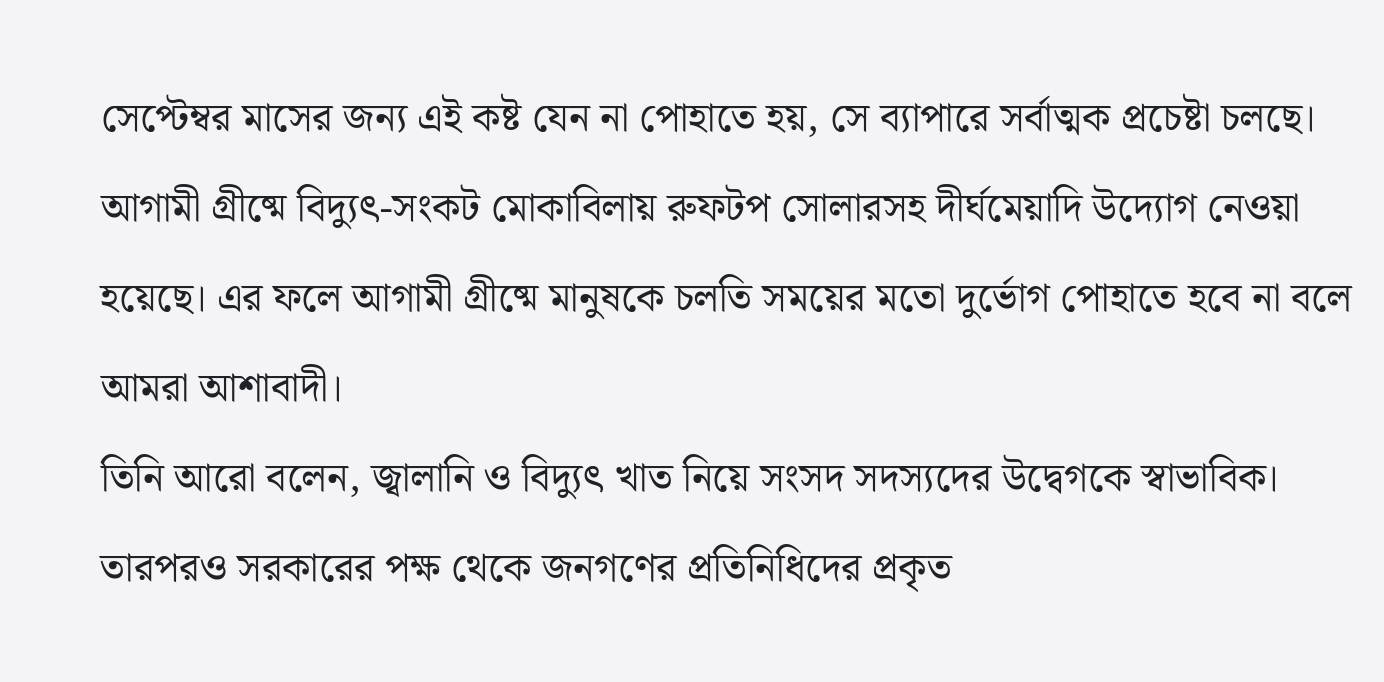সেপ্টেম্বর মাসের জন্য এই কষ্ট যেন না পোহাতে হয়, সে ব্যাপারে সর্বাত্মক প্রচেষ্টা চলছে। আগামী গ্রীষ্মে বিদ্যুৎ-সংকট মোকাবিলায় রুফটপ সোলারসহ দীর্ঘমেয়াদি উদ্যোগ নেওয়া হয়েছে। এর ফলে আগামী গ্রীষ্মে মানুষকে চলতি সময়ের মতো দুর্ভোগ পোহাতে হবে না বলে আমরা আশাবাদী।
তিনি আরো বলেন, জ্বালানি ও বিদ্যুৎ খাত নিয়ে সংসদ সদস্যদের উদ্বেগকে স্বাভাবিক। তারপরও সরকারের পক্ষ থেকে জনগণের প্রতিনিধিদের প্রকৃত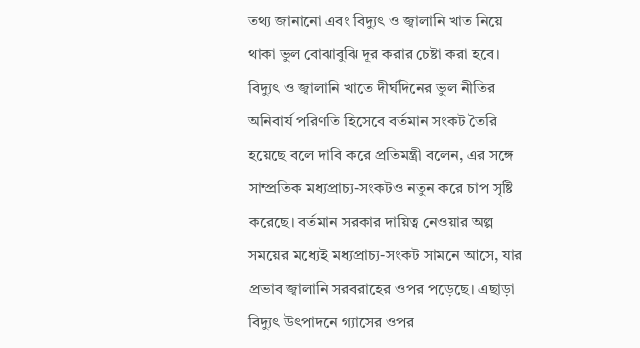তথ্য জানানো এবং বিদ্যুৎ ও জ্বালানি খাত নিয়ে থাকা ভুল বোঝাবুঝি দূর করার চেষ্টা করা হবে।
বিদ্যুৎ ও জ্বালানি খাতে দীর্ঘদিনের ভুল নীতির অনিবার্য পরিণতি হিসেবে বর্তমান সংকট তৈরি হয়েছে বলে দাবি করে প্রতিমন্ত্রী বলেন, এর সঙ্গে সাম্প্রতিক মধ্যপ্রাচ্য-সংকটও নতুন করে চাপ সৃষ্টি করেছে। বর্তমান সরকার দায়িত্ব নেওয়ার অল্প সময়ের মধ্যেই মধ্যপ্রাচ্য-সংকট সামনে আসে, যার প্রভাব জ্বালানি সরবরাহের ওপর পড়েছে। এছাড়া বিদ্যুৎ উৎপাদনে গ্যাসের ওপর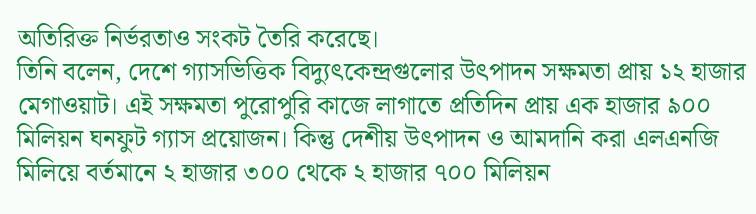অতিরিক্ত নির্ভরতাও সংকট তৈরি করেছে।
তিনি বলেন, দেশে গ্যাসভিত্তিক বিদ্যুৎকেন্দ্রগুলোর উৎপাদন সক্ষমতা প্রায় ১২ হাজার মেগাওয়াট। এই সক্ষমতা পুরোপুরি কাজে লাগাতে প্রতিদিন প্রায় এক হাজার ৯০০ মিলিয়ন ঘনফুট গ্যাস প্রয়োজন। কিন্তু দেশীয় উৎপাদন ও আমদানি করা এলএনজি মিলিয়ে বর্তমানে ২ হাজার ৩০০ থেকে ২ হাজার ৭০০ মিলিয়ন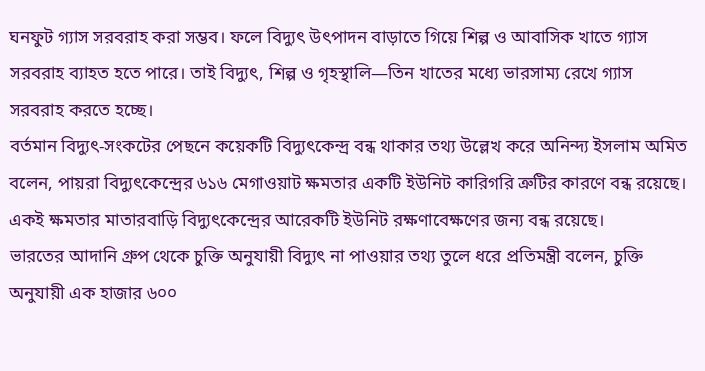ঘনফুট গ্যাস সরবরাহ করা সম্ভব। ফলে বিদ্যুৎ উৎপাদন বাড়াতে গিয়ে শিল্প ও আবাসিক খাতে গ্যাস সরবরাহ ব্যাহত হতে পারে। তাই বিদ্যুৎ, শিল্প ও গৃহস্থালি—তিন খাতের মধ্যে ভারসাম্য রেখে গ্যাস সরবরাহ করতে হচ্ছে।
বর্তমান বিদ্যুৎ-সংকটের পেছনে কয়েকটি বিদ্যুৎকেন্দ্র বন্ধ থাকার তথ্য উল্লেখ করে অনিন্দ্য ইসলাম অমিত বলেন, পায়রা বিদ্যুৎকেন্দ্রের ৬১৬ মেগাওয়াট ক্ষমতার একটি ইউনিট কারিগরি ত্রুটির কারণে বন্ধ রয়েছে। একই ক্ষমতার মাতারবাড়ি বিদ্যুৎকেন্দ্রের আরেকটি ইউনিট রক্ষণাবেক্ষণের জন্য বন্ধ রয়েছে।
ভারতের আদানি গ্রুপ থেকে চুক্তি অনুযায়ী বিদ্যুৎ না পাওয়ার তথ্য তুলে ধরে প্রতিমন্ত্রী বলেন, চুক্তি অনুযায়ী এক হাজার ৬০০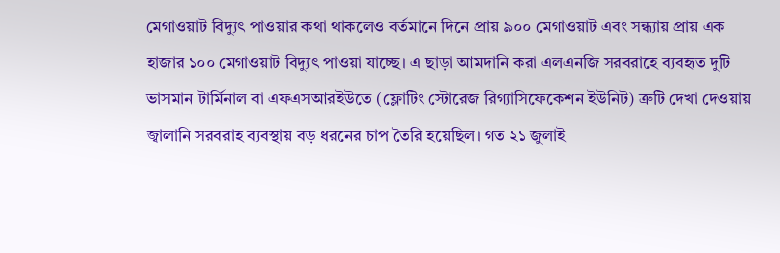মেগাওয়াট বিদ্যুৎ পাওয়ার কথা থাকলেও বর্তমানে দিনে প্রায় ৯০০ মেগাওয়াট এবং সন্ধ্যায় প্রায় এক হাজার ১০০ মেগাওয়াট বিদ্যুৎ পাওয়া যাচ্ছে। এ ছাড়া আমদানি করা এলএনজি সরবরাহে ব্যবহৃত দুটি ভাসমান টার্মিনাল বা এফএসআরইউতে (ফ্লোটিং স্টোরেজ রিগ্যাসিফেকেশন ইউনিট) ত্রুটি দেখা দেওয়ায় জ্বালানি সরবরাহ ব্যবস্থায় বড় ধরনের চাপ তৈরি হয়েছিল। গত ২১ জুলাই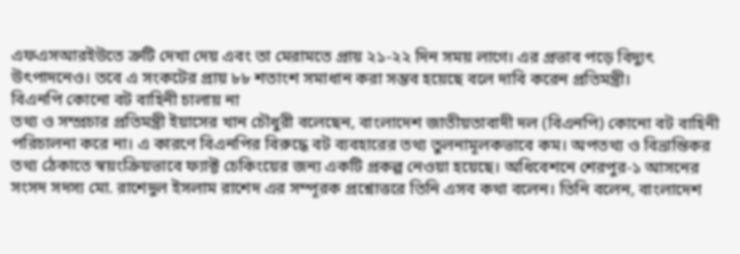এফএসআরইউতে ত্রুটি দেখা দেয় এবং তা মেরামতে প্রায় ২১-২২ দিন সময় লাগে। এর প্রভাব পড়ে বিদ্যুৎ উৎপাদনেও। তবে এ সংকটের প্রায় ৮৮ শতাংশ সমাধান করা সম্ভব হয়েছে বলে দাবি করেন প্রতিমন্ত্রী।
বিএনপি কোনো বট বাহিনী চালায় না
তথ্য ও সম্প্রচার প্রতিমন্ত্রী ইয়াসের খান চৌধুরী বলেছেন, বাংলাদেশ জাতীয়তাবাদী দল (বিএনপি) কোনো বট বাহিনী পরিচালনা করে না। এ কারণে বিএনপির বিরুদ্ধে বট ব্যবহারের তথ্য তুলনামূলকভাবে কম। অপতথ্য ও বিভ্রান্তিকর তথ্য ঠেকাতে স্বয়ংক্রিয়ভাবে ফ্যাক্ট চেকিংয়ের জন্য একটি প্রকল্প নেওয়া হয়েছে। অধিবেশনে শেরপুর-১ আসনের সংসদ সদস্য মো. রাশেদুল ইসলাম রাশেদ এর সম্পূরক প্রশ্নোত্তরে তিনি এসব কথা বলেন। তিনি বলেন, বাংলাদেশ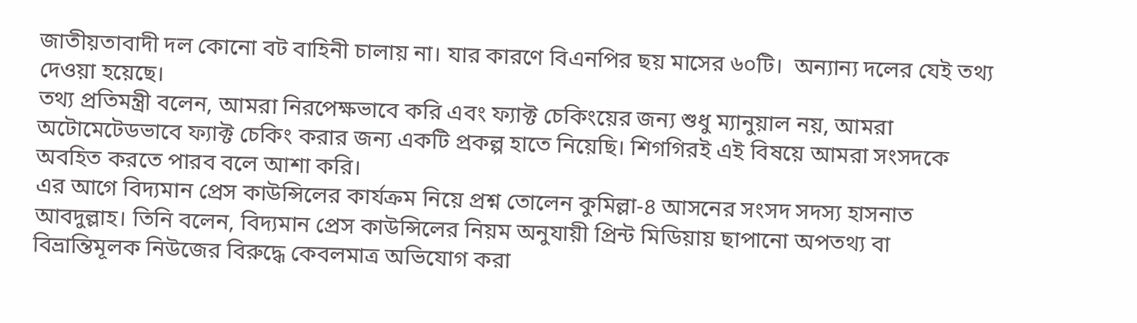জাতীয়তাবাদী দল কোনো বট বাহিনী চালায় না। যার কারণে বিএনপির ছয় মাসের ৬০টি।  অন্যান্য দলের যেই তথ্য দেওয়া হয়েছে।
তথ্য প্রতিমন্ত্রী বলেন, আমরা নিরপেক্ষভাবে করি এবং ফ্যাক্ট চেকিংয়ের জন্য শুধু ম্যানুয়াল নয়, আমরা অটোমেটেডভাবে ফ্যাক্ট চেকিং করার জন্য একটি প্রকল্প হাতে নিয়েছি। শিগগিরই এই বিষয়ে আমরা সংসদকে অবহিত করতে পারব বলে আশা করি।
এর আগে বিদ্যমান প্রেস কাউন্সিলের কার্যক্রম নিয়ে প্রশ্ন তোলেন কুমিল্লা-৪ আসনের সংসদ সদস্য হাসনাত আবদুল্লাহ। তিনি বলেন, বিদ্যমান প্রেস কাউন্সিলের নিয়ম অনুযায়ী প্রিন্ট মিডিয়ায় ছাপানো অপতথ্য বা বিভ্রান্তিমূলক নিউজের বিরুদ্ধে কেবলমাত্র অভিযোগ করা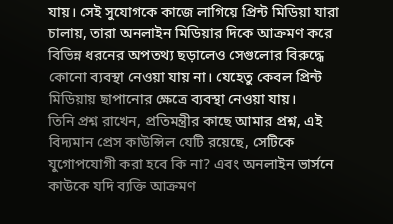যায়। সেই সুযোগকে কাজে লাগিয়ে প্রিন্ট মিডিয়া যারা চালায়, তারা অনলাইন মিডিয়ার দিকে আক্রমণ করে বিভিন্ন ধরনের অপতথ্য ছড়ালেও সেগুলোর বিরুদ্ধে কোনো ব্যবস্থা নেওয়া যায় না। যেহেতু কেবল প্রিন্ট মিডিয়ায় ছাপানোর ক্ষেত্রে ব্যবস্থা নেওয়া যায়।
তিনি প্রশ্ন রাখেন, প্রতিমন্ত্রীর কাছে আমার প্রশ্ন, এই বিদ্যমান প্রেস কাউন্সিল যেটি রয়েছে, সেটিকে যুগোপযোগী করা হবে কি না? এবং অনলাইন ভার্সনে কাউকে যদি ব্যক্তি আক্রমণ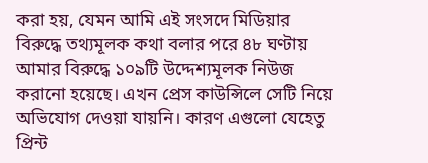করা হয়, যেমন আমি এই সংসদে মিডিয়ার বিরুদ্ধে তথ্যমূলক কথা বলার পরে ৪৮ ঘণ্টায় আমার বিরুদ্ধে ১০৯টি উদ্দেশ্যমূলক নিউজ করানো হয়েছে। এখন প্রেস কাউন্সিলে সেটি নিয়ে অভিযোগ দেওয়া যায়নি। কারণ এগুলো যেহেতু প্রিন্ট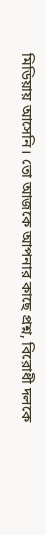মিডিয়ায় আসেনি। তো আজকে আপনার কাছে প্রশ্ন, বিরোধী দলকে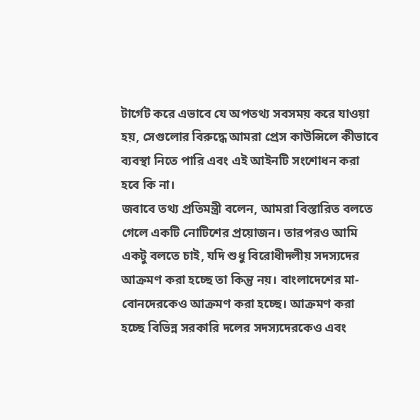টার্গেট করে এভাবে যে অপতথ্য সবসময় করে যাওয়া হয়, সেগুলোর বিরুদ্ধে আমরা প্রেস কাউন্সিলে কীভাবে ব্যবস্থা নিতে পারি এবং এই আইনটি সংশোধন করা হবে কি না।
জবাবে তথ্য প্রতিমন্ত্রী বলেন, আমরা বিস্তারিত বলতে গেলে একটি নোটিশের প্রয়োজন। তারপরও আমি একটু বলতে চাই, যদি শুধু বিরোধীদলীয় সদস্যদের আক্রমণ করা হচ্ছে তা কিন্তু নয়। বাংলাদেশের মা-বোনদেরকেও আক্রমণ করা হচ্ছে। আক্রমণ করা হচ্ছে বিভিন্ন সরকারি দলের সদস্যদেরকেও এবং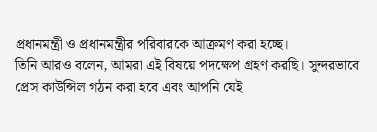প্রধানমন্ত্রী ও প্রধানমন্ত্রীর পরিবারকে আক্রমণ করা হচ্ছে।
তিনি আরও বলেন, আমরা এই বিষয়ে পদক্ষেপ গ্রহণ করছি। সুন্দরভাবে প্রেস কাউন্সিল গঠন করা হবে এবং আপনি যেই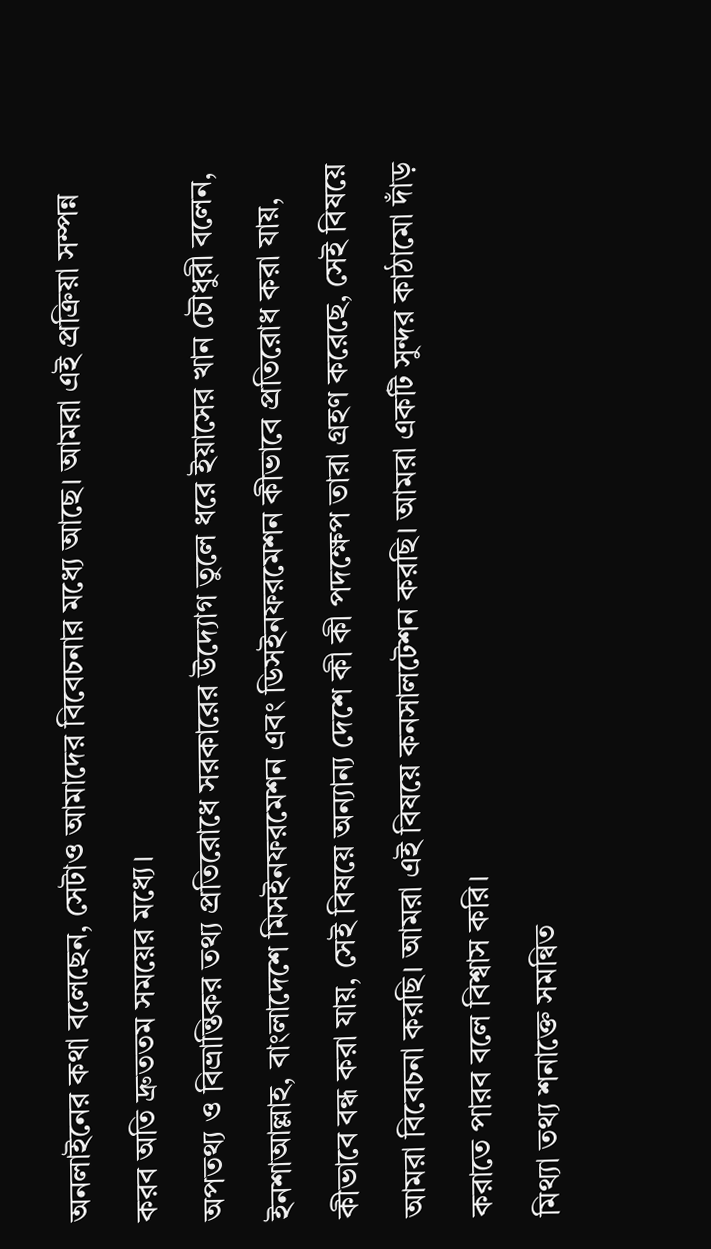অনলাইনের কথা বলেছেন, সেটাও আমাদের বিবেচনার মধ্যে আছে। আমরা এই প্রক্রিয়া সম্পন্ন করব অতি দ্রুততম সময়ের মধ্যে।
অপতথ্য ও বিভ্রান্তিকর তথ্য প্রতিরোধে সরকারের উদ্যোগ তুলে ধরে ইয়াসের খান চৌধুরী বলেন, ইনশাআল্লাহ, বাংলাদেশে মিসইনফরমেশন এবং ডিসইনফরমেশন কীভাবে প্রতিরোধ করা যায়, কীভাবে বন্ধ করা যায়, সেই বিষয়ে অন্যান্য দেশে কী কী পদক্ষেপ তারা গ্রহণ করেছে, সেই বিষয়ে আমরা বিবেচনা করছি। আমরা এই বিষয়ে কনসালটেশন করছি। আমরা একটি সুন্দর কাঠামো দাঁড় করাতে পারব বলে বিশ্বাস করি।
মিথ্যা তথ্য শনাক্তে সমন্বিত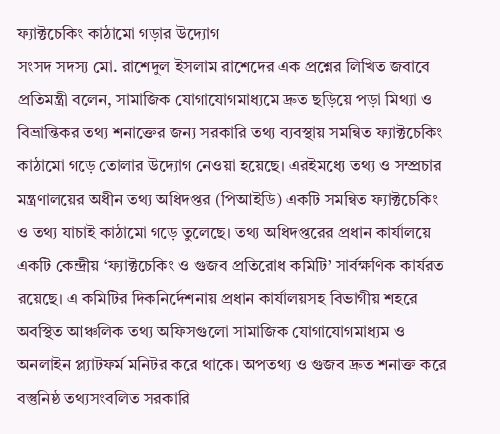ফ্যাক্টচেকিং কাঠামো গড়ার উদ্যোগ
সংসদ সদস্য মো. রাশেদুল ইসলাম রাশেদের এক প্রশ্নের লিখিত জবাবে প্রতিমন্ত্রী বলেন, সামাজিক যোগাযোগমাধ্যমে দ্রুত ছড়িয়ে পড়া মিথ্যা ও বিভ্রান্তিকর তথ্য শনাক্তের জন্য সরকারি তথ্য ব্যবস্থায় সমন্বিত ফ্যাক্টচেকিং কাঠামো গড়ে তোলার উদ্যোগ নেওয়া হয়েছে। এরইমধ্যে তথ্য ও সম্প্রচার মন্ত্রণালয়ের অধীন তথ্য অধিদপ্তর (পিআইডি) একটি সমন্বিত ফ্যাক্টচেকিং ও তথ্য যাচাই কাঠামো গড়ে তুলেছে। তথ্য অধিদপ্তরের প্রধান কার্যালয়ে একটি কেন্দ্রীয় ‘ফ্যাক্টচেকিং ও গুজব প্রতিরোধ কমিটি’ সার্বক্ষণিক কার্যরত রয়েছে। এ কমিটির দিকনির্দেশনায় প্রধান কার্যালয়সহ বিভাগীয় শহরে অবস্থিত আঞ্চলিক তথ্য অফিসগুলো সামাজিক যোগাযোগমাধ্যম ও অনলাইন প্ল্যাটফর্ম মনিটর করে থাকে। অপতথ্য ও গুজব দ্রুত শনাক্ত করে বস্তুনিষ্ঠ তথ্যসংবলিত সরকারি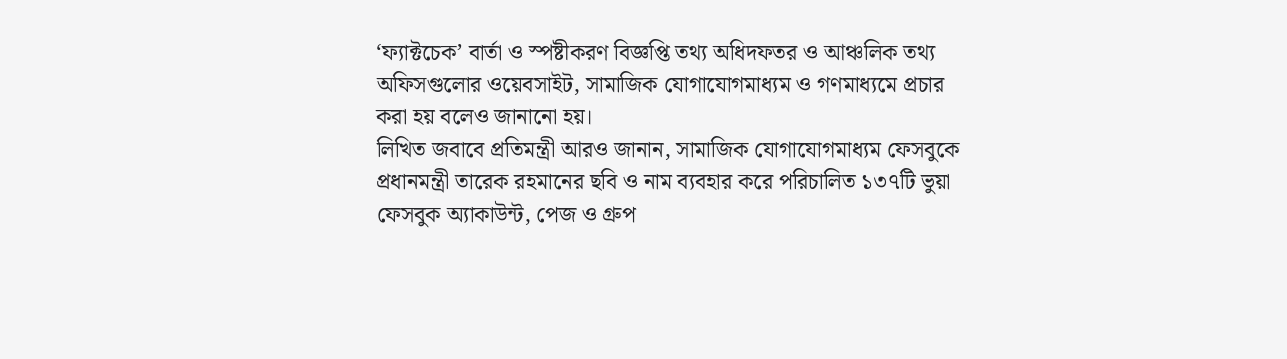‘ফ্যাক্টচেক’ বার্তা ও স্পষ্টীকরণ বিজ্ঞপ্তি তথ্য অধিদফতর ও আঞ্চলিক তথ্য অফিসগুলোর ওয়েবসাইট, সামাজিক যোগাযোগমাধ্যম ও গণমাধ্যমে প্রচার করা হয় বলেও জানানো হয়।
লিখিত জবাবে প্রতিমন্ত্রী আরও জানান, সামাজিক যোগাযোগমাধ্যম ফেসবুকে প্রধানমন্ত্রী তারেক রহমানের ছবি ও নাম ব্যবহার করে পরিচালিত ১৩৭টি ভুয়া ফেসবুক অ্যাকাউন্ট, পেজ ও গ্রুপ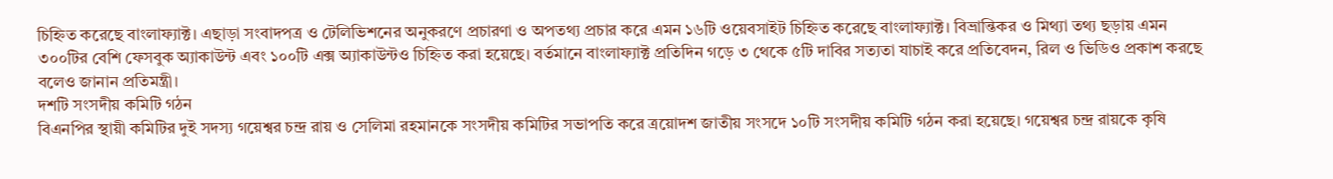চিহ্নিত করেছে বাংলাফ্যাক্ট। এছাড়া সংবাদপত্র ও টেলিভিশনের অনুকরণে প্রচারণা ও অপতথ্য প্রচার করে এমন ১৬টি ওয়েবসাইট চিহ্নিত করেছে বাংলাফ্যাক্ট। বিভ্রান্তিকর ও মিথ্যা তথ্য ছড়ায় এমন ৩০০টির বেশি ফেসবুক অ্যাকাউন্ট এবং ১০০টি এক্স অ্যাকাউন্টও চিহ্নিত করা হয়েছে। বর্তমানে বাংলাফ্যাক্ট প্রতিদিন গড়ে ৩ থেকে ৫টি দাবির সত্যতা যাচাই করে প্রতিবেদন, রিল ও ভিডিও প্রকাশ করছে বলেও জানান প্রতিমন্ত্রী।
দশটি সংসদীয় কমিটি গঠন
বিএনপির স্থায়ী কমিটির দুই সদস্য গয়েশ্বর চন্দ্র রায় ও সেলিমা রহমানকে সংসদীয় কমিটির সভাপতি করে ত্রয়োদশ জাতীয় সংসদে ১০টি সংসদীয় কমিটি গঠন করা হয়েছে। গয়েশ্বর চন্দ্র রায়কে কৃষি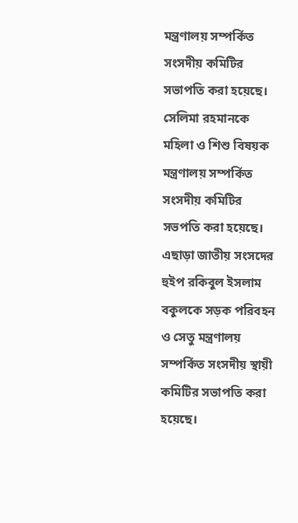মন্ত্রণালয় সম্পর্কিত সংসদীয় কমিটির সভাপতি করা হয়েছে। সেলিমা রহমানকে মহিলা ও শিশু বিষয়ক মন্ত্রণালয় সম্পর্কিত সংসদীয় কমিটির সভপতি করা হয়েছে। এছাড়া জাতীয় সংসদের হুইপ রকিবুল ইসলাম বকুলকে সড়ক পরিবহন ও সেতু মন্ত্রণালয় সম্পর্কিত সংসদীয় স্থায়ী কমিটির সভাপতি করা হয়েছে।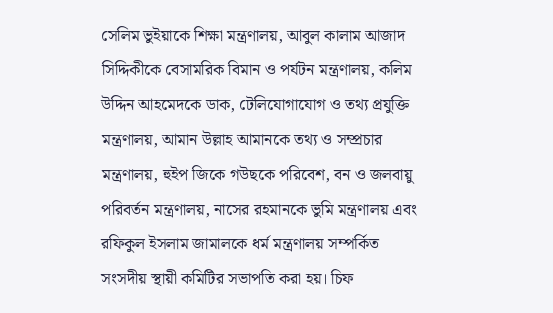সেলিম ভুইয়াকে শিক্ষা মন্ত্রণালয়, আবুল কালাম আজাদ সিদ্দিকীকে বেসামরিক বিমান ও পর্যটন মন্ত্রণালয়, কলিম উদ্দিন আহমেদকে ডাক, টেলিযোগাযোগ ও তথ্য প্রযুক্তি মন্ত্রণালয়, আমান উল্লাহ আমানকে তথ্য ও সম্প্রচার মন্ত্রণালয়, হুইপ জিকে গউছকে পরিবেশ, বন ও জলবায়ু পরিবর্তন মন্ত্রণালয়, নাসের রহমানকে ভুমি মন্ত্রণালয় এবং রফিকুল ইসলাম জামালকে ধর্ম মন্ত্রণালয় সম্পর্কিত সংসদীয় স্থায়ী কমিটির সভাপতি করা হয়। চিফ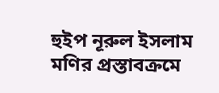হুইপ নূরুল ইসলাম মণির প্রস্তাবক্রমে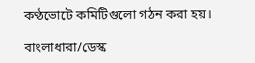কণ্ঠভোটে কমিটিগুলো গঠন করা হয়।

বাংলাধারা/ডেস্ক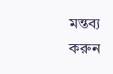মন্তব্য করুন